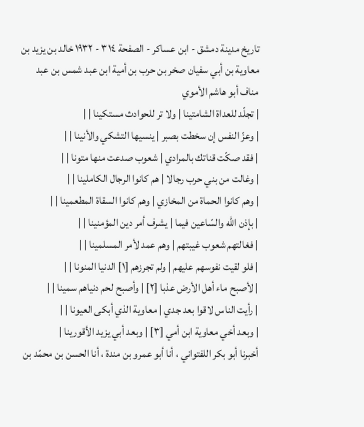تاريخ مدينة دمشق - ابن عساكر - الصفحة ٣١٤ - ١٩٣٢ خالد بن يزيد بن معاوية بن أبي سفيان صخر بن حرب بن أمية ابن عبد شمس بن عبد مناف أبو هاشم الأموي
| تجلّد للعداة الشامتينا | ولا تر للحوادث مستكينا | |
| وعزّ النفس إن سخطت بصبر | ينسيها التشكي والأنينا | |
| فقد صكّت قناتك بالمرادي | شعوب صدعت منها متونا | |
| وغالت من بني حرب رجالا | هم كانوا الرجال الكاملينا | |
| وهم كانوا الحماة من المخازي | وهم كانوا السقاة المطعمينا | |
| بإذن الله والسّاعين فيما | يشرف أمر دين المؤمنينا | |
| فغالتهم شعوب غيبتهم | وهم عمد لأمر المسلمينا | |
| فلو لقيت نفوسهم عليهم | ولم تجرزهم [١] الدنيا المنونا | |
| لأصبح ماء أهل الأرض عذبا [٢] | وأصبح لحم دنياهم سمينا | |
| رأيت الناس لاقوا بعد جدي | معاوية الذي أبكى العيونا | |
| وبعد أخي معاوية ابن أمي [٣] | وبعد أبي يزيد الأقورينا |
أخبرنا أبو بكر اللفتواني ، أنا أبو عمرو بن مندة ، أنا الحسن بن محمّد بن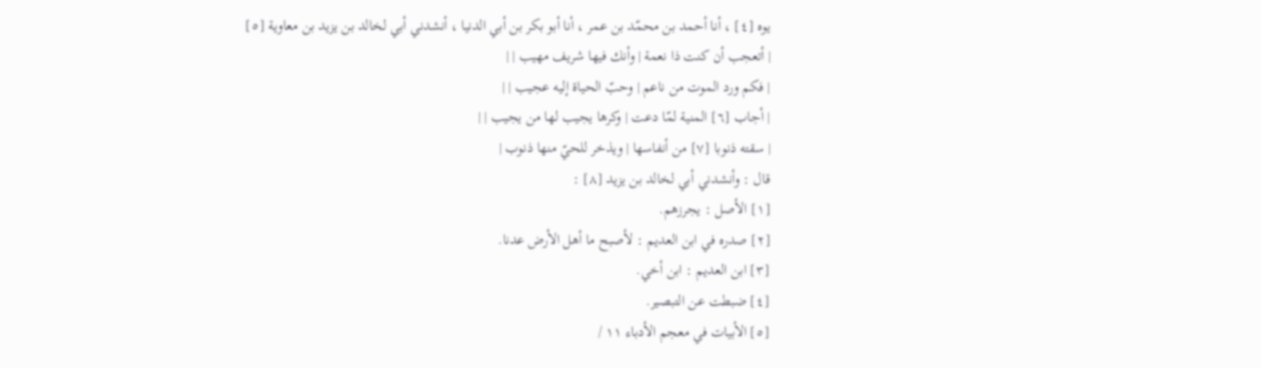يوه [٤] ، أنا أحمد بن محمّد بن عمر ، أنا أبو بكر بن أبي الدنيا ، أنشدني أبي لخالد بن يزيد بن معاوية [٥]
| أتعجب أن كنت ذا نعمة | وأنك فيها شريف مهيب | |
| فكم ورد الموت من ناعم | وحبّ الحياة إليه عجيب | |
| أجاب [٦] المنية لمّا دعت | وكرها يجيب لها من يجيب | |
| سقته ذنوبا [٧] من أنفاسها | ويذخر للحيّ منها ذنوب |
قال : وأنشدني أبي لخالد بن يزيد [٨] :
[١] الأصل : يجرزهم.
[٢] صدره في ابن العديم : لأصبح ما أهل الأرض عدنا.
[٣] ابن العديم : ابن أخي.
[٤] ضبطت عن التبصير.
[٥] الأبيات في معجم الأدباء ١١ /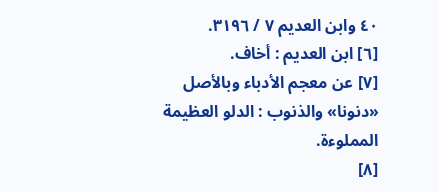٤٠ وابن العديم ٧ / ٣١٩٦.
[٦] ابن العديم : أخاف.
[٧] عن معجم الأدباء وبالأصل «دنونا» والذنوب : الدلو العظيمة المملوءة.
[٨]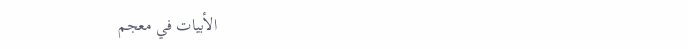الأبيات في معجم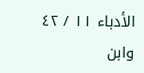الأدباء ١١ / ٤٢ وابن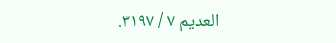العديم ٧ / ٣١٩٧.